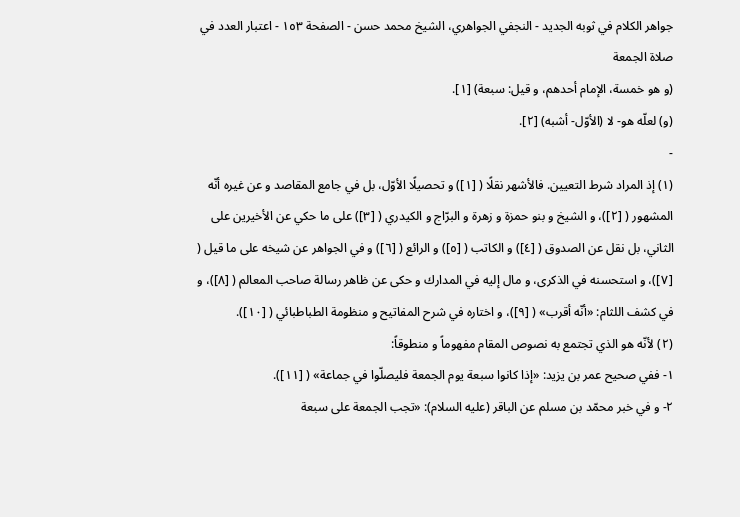جواهر الكلام في ثوبه الجديد - النجفي الجواهري، الشيخ محمد حسن - الصفحة ١٥٣ - اعتبار العدد في صلاة الجمعة
(و هو خمسة، الإمام أحدهم، و قيل: سبعة) [١].
(و) لعلّه هو- لا (الأوّل- أشبه) [٢].
-
(١) إذ المراد شرط التعيين. فالأشهر نقلًا ( [١]) و تحصيلًا الأوّل، بل في جامع المقاصد و عن غيره أنّه المشهور ( [٢])، و الشيخ و بنو حمزة و زهرة و البرّاج و الكيدري ( [٣]) على ما حكي عن الأخيرين على الثاني، بل نقل عن الصدوق ( [٤]) و الكاتب ( [٥]) و الرائع ( [٦]) و في الجواهر عن شيخه على ما قيل ( [٧])، و استحسنه في الذكرى، و مال إليه في المدارك و حكى عن ظاهر رسالة صاحب المعالم ( [٨])، و في كشف اللثام: «أنّه أقرب» ( [٩])، و اختاره في شرح المفاتيح و منظومة الطباطبائي ( [١٠]).
(٢) لأنّه هو الذي تجتمع به نصوص المقام مفهوماً و منطوقاً:
١- ففي صحيح عمر بن يزيد: «إذا كانوا سبعة يوم الجمعة فليصلّوا في جماعة» ( [١١]).
٢- و في خبر محمّد بن مسلم عن الباقر (عليه السلام): «تجب الجمعة على سبعة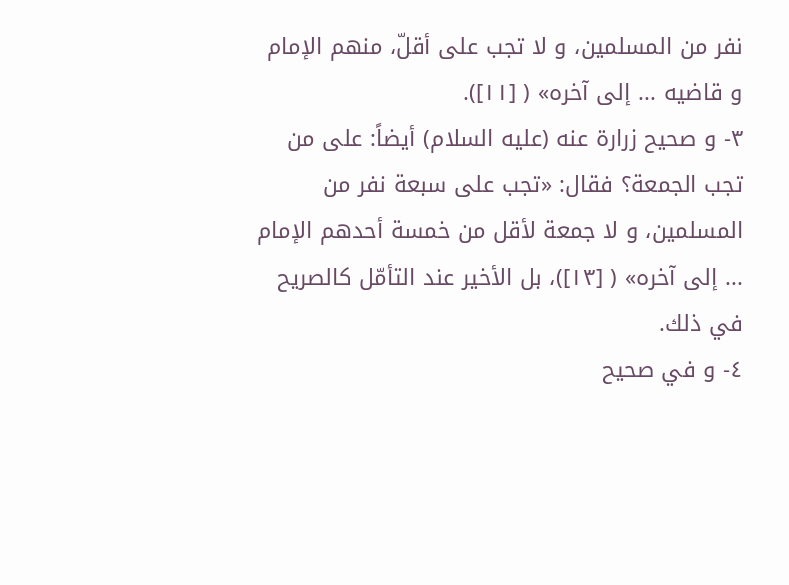نفر من المسلمين، و لا تجب على أقلّ، منهم الإمام و قاضيه ... إلى آخره» ( [١١]).
٣- و صحيح زرارة عنه (عليه السلام) أيضاً: على من تجب الجمعة؟ فقال: «تجب على سبعة نفر من المسلمين، و لا جمعة لأقل من خمسة أحدهم الإمام ... إلى آخره» ( [١٣])، بل الأخير عند التأمّل كالصريح في ذلك.
٤- و في صحيح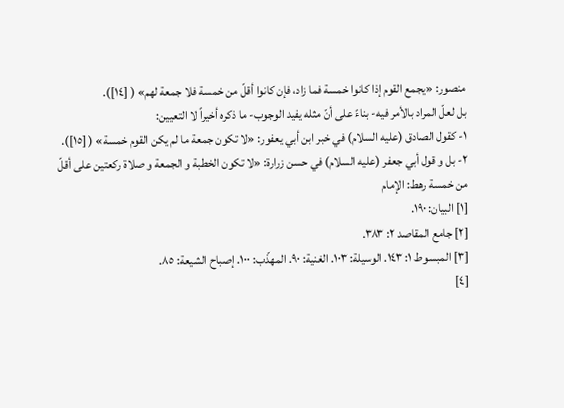منصور: «يجمع القوم إذا كانوا خمسة فما زاد، فإن كانوا أقلّ من خمسة فلا جمعة لهم» ( [١٤]).
بل لعلّ المراد بالأمر فيه- بناءً على أنّ مثله يفيد الوجوب- ما ذكره أخيراً لا التعيين:
١- كقول الصادق (عليه السلام) في خبر ابن أبي يعفور: «لا تكون جمعة ما لم يكن القوم خمسة» ( [١٥]).
٢- بل و قول أبي جعفر (عليه السلام) في حسن زرارة: «لا تكون الخطبة و الجمعة و صلاة ركعتين على أقلّ من خمسة رهط: الإمام
[١] البيان: ١٩٠.
[٢] جامع المقاصد ٢: ٣٨٣.
[٣] المبسوط ١: ١٤٣. الوسيلة: ١٠٣. الغنية: ٩٠. المهذّب: ١٠٠. إصباح الشيعة: ٨٥.
[٤]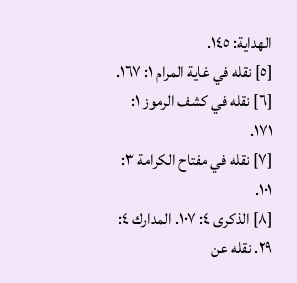الهداية: ١٤٥.
[٥] نقله في غاية المرام ١: ١٦٧.
[٦] نقله في كشف الرموز ١: ١٧١.
[٧] نقله في مفتاح الكرامة ٣: ١٠١.
[٨] الذكرى ٤: ١٠٧. المدارك ٤: ٢٩. نقله عن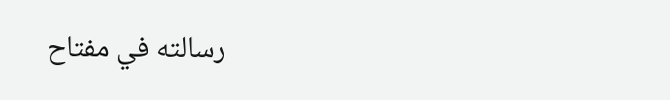رسالته في مفتاح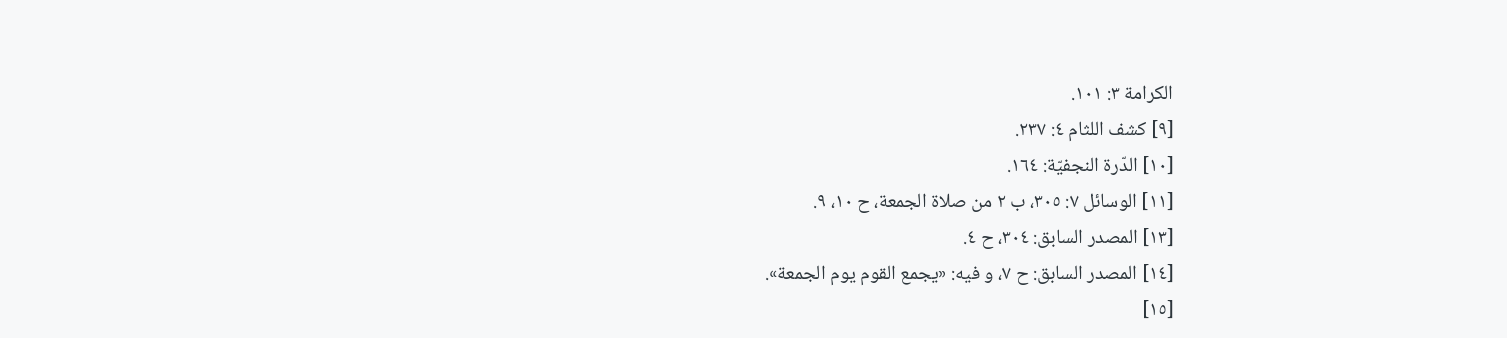الكرامة ٣: ١٠١.
[٩] كشف اللثام ٤: ٢٣٧.
[١٠] الدّرة النجفيّة: ١٦٤.
[١١] الوسائل ٧: ٣٠٥، ب ٢ من صلاة الجمعة، ح ١٠، ٩.
[١٣] المصدر السابق: ٣٠٤، ح ٤.
[١٤] المصدر السابق: ح ٧، و فيه: «يجمع القوم يوم الجمعة».
[١٥]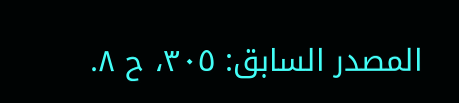المصدر السابق: ٣٠٥، ح ٨.